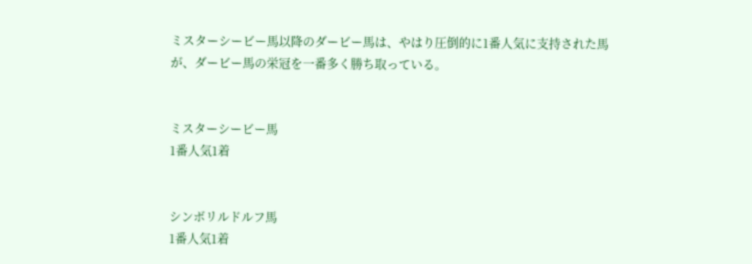ミスターシービー馬以降のダービー馬は、やはり圧倒的に1番人気に支持された馬が、ダービー馬の栄冠を一番多く勝ち取っている。


ミスターシービー馬
1番人気1着


シンボリルドルフ馬
1番人気1着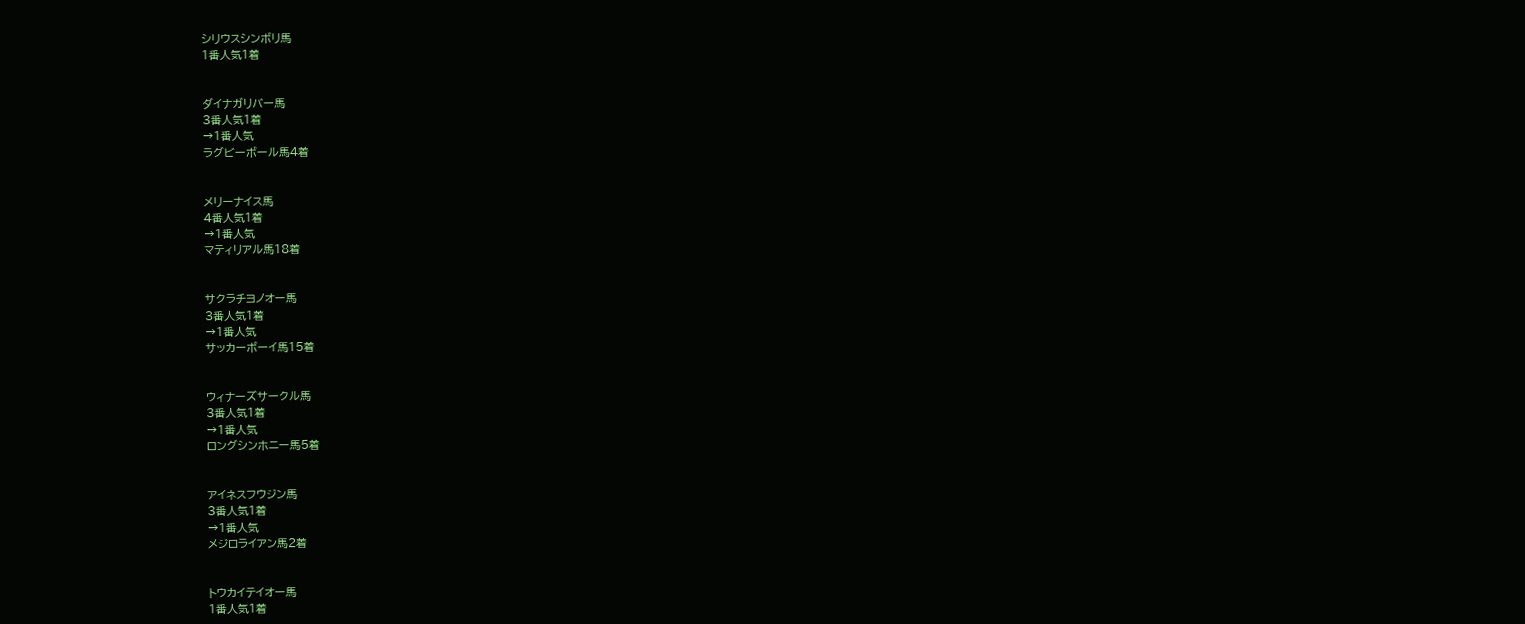シリウスシンボリ馬
1番人気1着


ダイナガリバー馬
3番人気1着
→1番人気
ラグビーボール馬4着


メリーナイス馬
4番人気1着
→1番人気
マティリアル馬18着


サクラチヨノオー馬
3番人気1着
→1番人気
サッカーボーイ馬15着


ウィナーズサークル馬
3番人気1着
→1番人気
ロングシンホニー馬5着


アイネスフウジン馬
3番人気1着
→1番人気
メジロライアン馬2着


トウカイテイオー馬
1番人気1着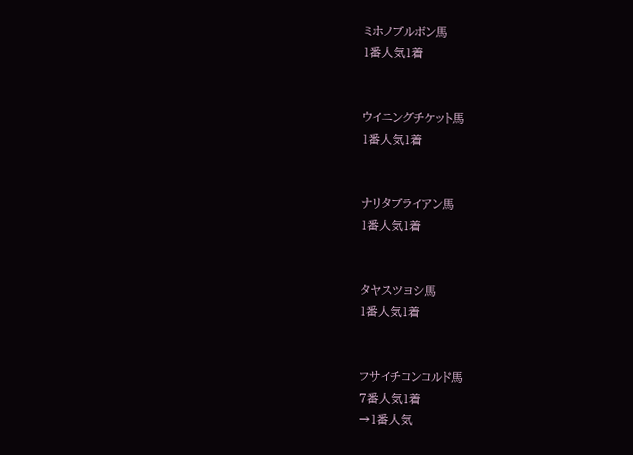ミホノブルボン馬
1番人気1着


ウイニングチケット馬
1番人気1着


ナリタブライアン馬
1番人気1着


タヤスツヨシ馬
1番人気1着


フサイチコンコルド馬
7番人気1着
→1番人気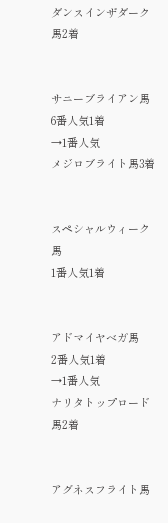ダンスインザダーク馬2着


サニーブライアン馬
6番人気1着
→1番人気
メジロブライト馬3着


スペシャルウィーク馬
1番人気1着


アドマイヤベガ馬
2番人気1着
→1番人気
ナリタトップロード馬2着


アグネスフライト馬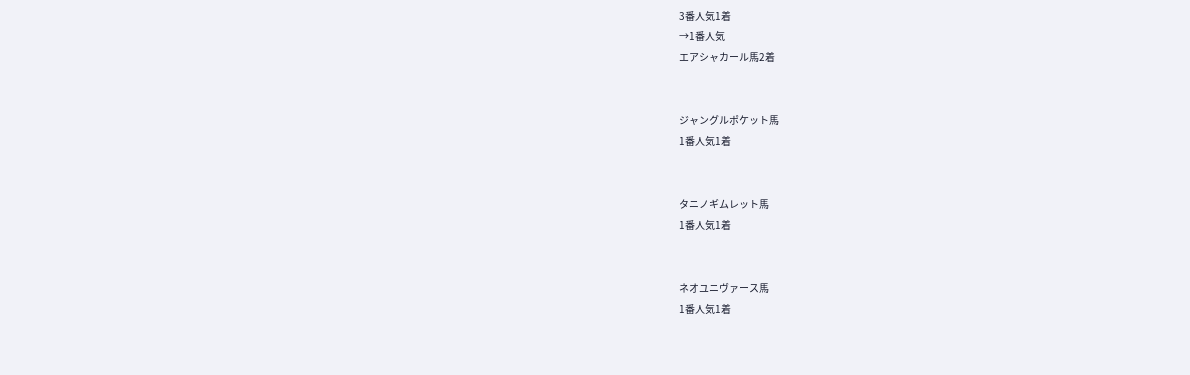3番人気1着
→1番人気
エアシャカール馬2着


ジャングルポケット馬
1番人気1着


タニノギムレット馬
1番人気1着


ネオユニヴァース馬
1番人気1着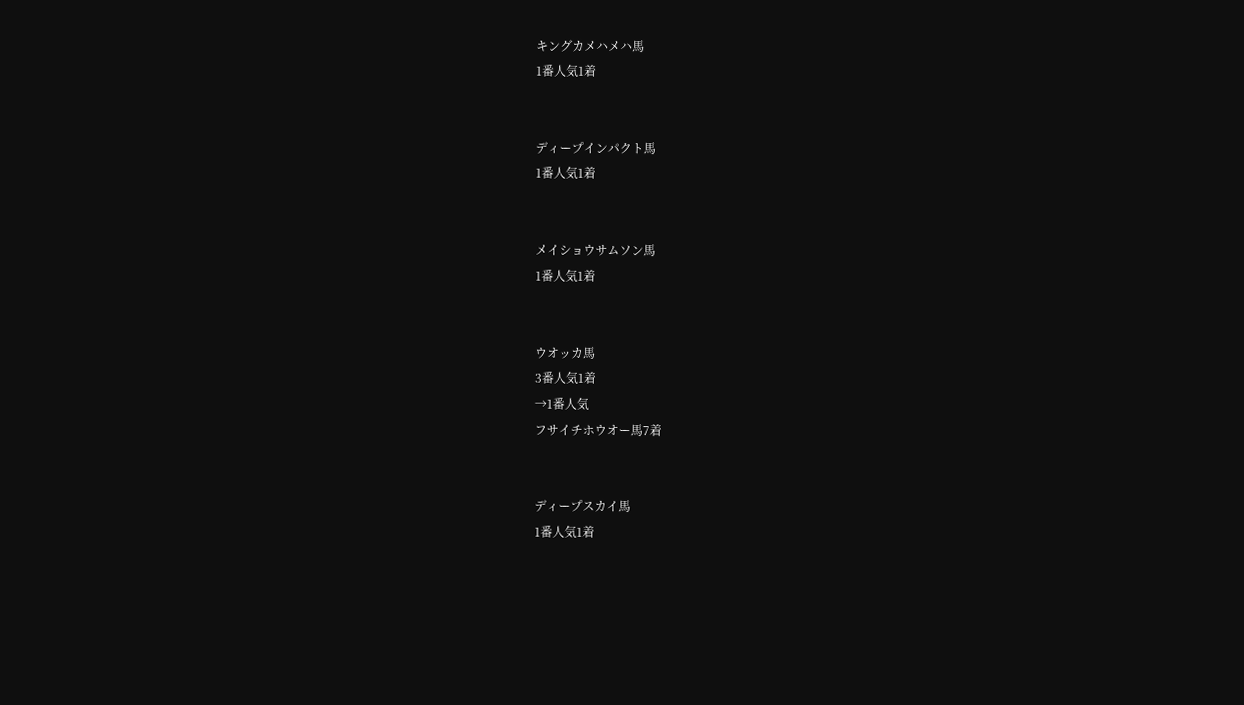キングカメハメハ馬
1番人気1着


ディープインパクト馬
1番人気1着


メイショウサムソン馬
1番人気1着


ウオッカ馬
3番人気1着
→1番人気
フサイチホウオー馬7着


ディープスカイ馬
1番人気1着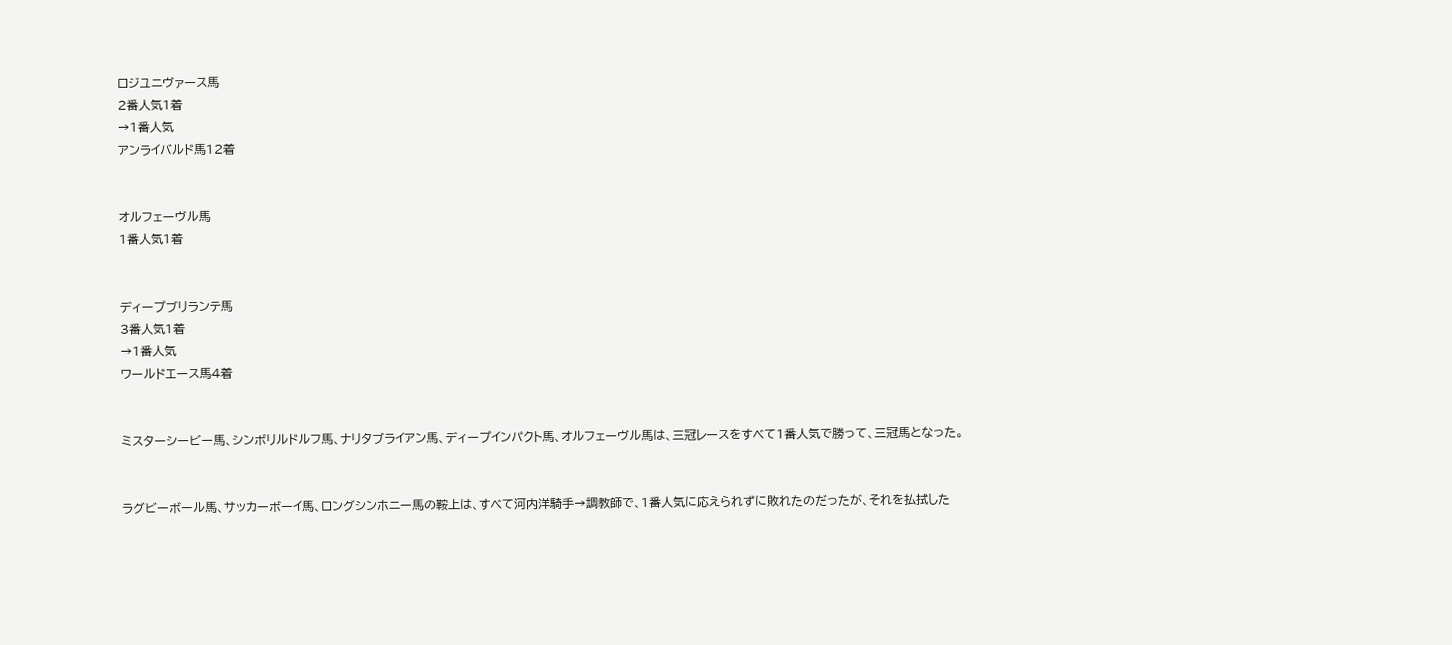ロジユニヴァース馬
2番人気1着
→1番人気
アンライバルド馬12着


オルフェーヴル馬
1番人気1着


ディープブリランテ馬
3番人気1着
→1番人気
ワールドエース馬4着


ミスターシービー馬、シンボリルドルフ馬、ナリタブライアン馬、ディープインパクト馬、オルフェーヴル馬は、三冠レースをすべて1番人気で勝って、三冠馬となった。


ラグビーボール馬、サッカーボーイ馬、ロングシンホニー馬の鞍上は、すべて河内洋騎手→調教師で、1番人気に応えられずに敗れたのだったが、それを払拭した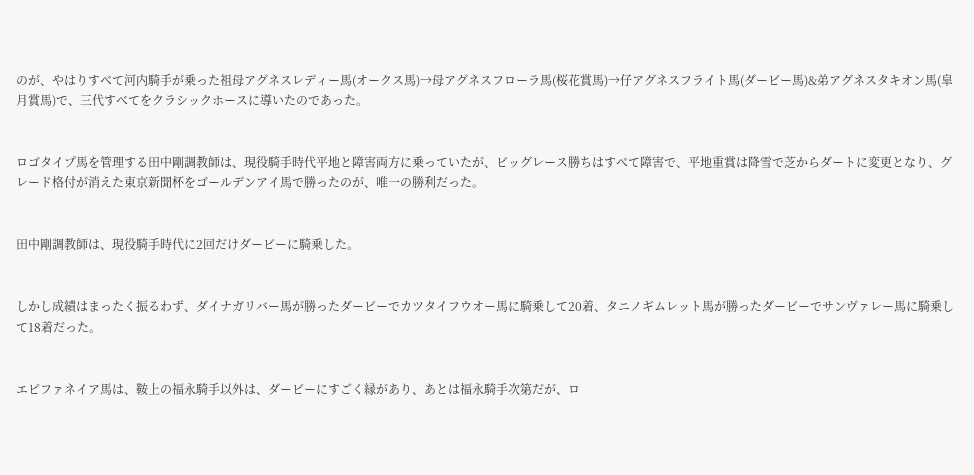のが、やはりすべて河内騎手が乗った祖母アグネスレディー馬(オークス馬)→母アグネスフローラ馬(桜花賞馬)→仔アグネスフライト馬(ダービー馬)&弟アグネスタキオン馬(皐月賞馬)で、三代すべてをクラシックホースに導いたのであった。


ロゴタイプ馬を管理する田中剛調教師は、現役騎手時代平地と障害両方に乗っていたが、ビッグレース勝ちはすべて障害で、平地重賞は降雪で芝からダートに変更となり、グレード格付が消えた東京新聞杯をゴールデンアイ馬で勝ったのが、唯一の勝利だった。


田中剛調教師は、現役騎手時代に2回だけダービーに騎乗した。


しかし成績はまったく振るわず、ダイナガリバー馬が勝ったダービーでカツタイフウオー馬に騎乗して20着、タニノギムレット馬が勝ったダービーでサンヴァレー馬に騎乗して18着だった。


エピファネイア馬は、鞍上の福永騎手以外は、ダービーにすごく縁があり、あとは福永騎手次第だが、ロ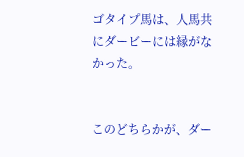ゴタイプ馬は、人馬共にダービーには縁がなかった。


このどちらかが、ダー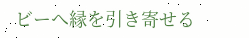ビーへ縁を引き寄せる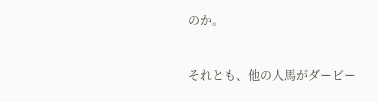のか。


それとも、他の人馬がダービー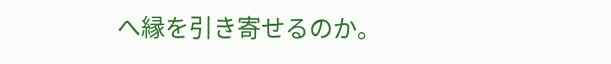へ縁を引き寄せるのか。